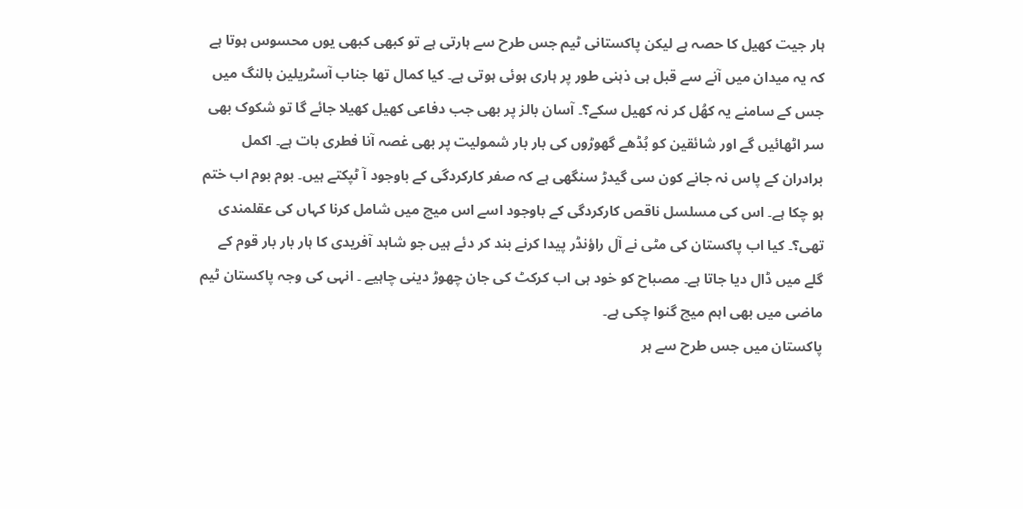ہار جیت کھیل کا حصہ ہے لیکن پاکستانی ٹیم جس طرح سے ہارتی ہے تو کبھی کبھی یوں محسوس ہوتا ہے کہ یہ میدان میں آنے سے قبل ہی ذہنی طور پر ہاری ہوئی ہوتی ہے۔ کیا کمال تھا جناب آسٹریلین بالنگ میں جس کے سامنے یہ کھُل کر نہ کھیل سکے؟۔ آسان بالز پر بھی جب دفاعی کھیل کھیلا جائے گا تو شکوک بھی سر اٹھائیں گے اور شائقین کو بُڈھے گھوڑوں کی بار بار شمولیت پر بھی غصہ آنا فطری بات ہے۔ اکمل برادران کے پاس نہ جانے کون سی گیدڑ سنگھی ہے کہ صفر کارکردگی کے باوجود آ ٹپکتے ہیں۔ بوم بوم اب ختم ہو چکا ہے۔ اس کی مسلسل ناقص کارکردگی کے باوجود اسے اس میچ میں شامل کرنا کہاں کی عقلمندی تھی؟۔ کیا اب پاکستان کی مٹی نے آل راؤنڈر پیدا کرنے بند کر دئے ہیں جو شاہد آفریدی کا ہار بار بار قوم کے گلے میں ڈال دیا جاتا ہے۔ مصباح کو خود ہی اب کرکٹ کی جان چھوڑ دینی چاہیے ۔ انہی کی وجہ پاکستان ٹیم ماضی میں بھی اہم میچ گنوا چکی ہے۔
پاکستان میں جس طرح سے ہر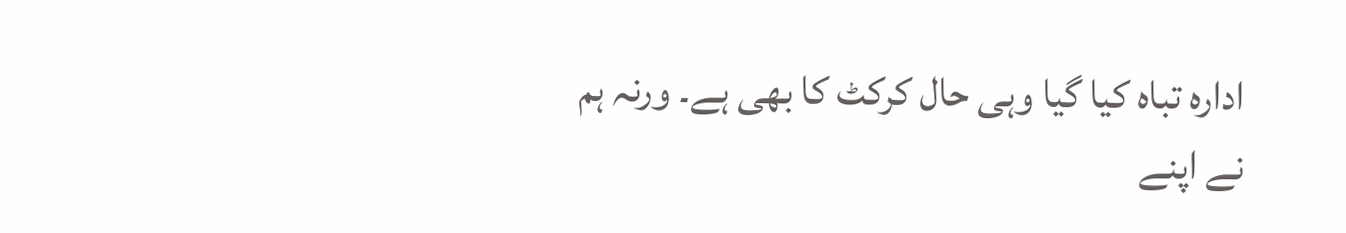ادارہ تباہ کیا گیا وہی حال کرکٹ کا بھی ہے۔ ورنہ ہم نے اپنے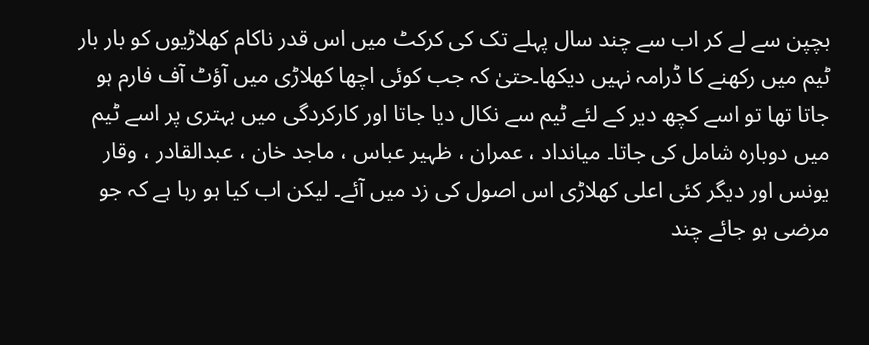بچپن سے لے کر اب سے چند سال پہلے تک کی کرکٹ میں اس قدر ناکام کھلاڑیوں کو بار بار ٹیم میں رکھنے کا ڈرامہ نہیں دیکھا۔حتیٰ کہ جب کوئی اچھا کھلاڑی میں آؤٹ آف فارم ہو جاتا تھا تو اسے کچھ دیر کے لئے ٹیم سے نکال دیا جاتا اور کارکردگی میں بہتری پر اسے ٹیم میں دوبارہ شامل کی جاتا۔ میانداد ، عمران ، ظہیر عباس ، ماجد خان ، عبدالقادر ، وقار یونس اور دیگر کئی اعلی کھلاڑی اس اصول کی زد میں آئے۔ لیکن اب کیا ہو رہا ہے کہ جو مرضی ہو جائے چند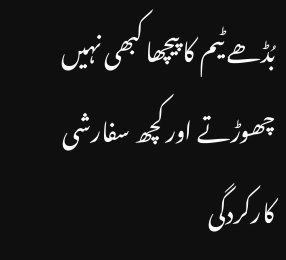بُڈھے ٹیم کا پیچھا کبھی نہیں چھوڑتے اور کچھ سفارشی کارکردگی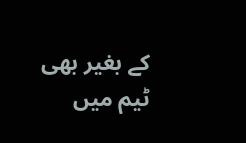کے بغیر بھی ٹیم میں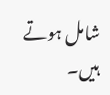شامل ہوتے ہیں۔